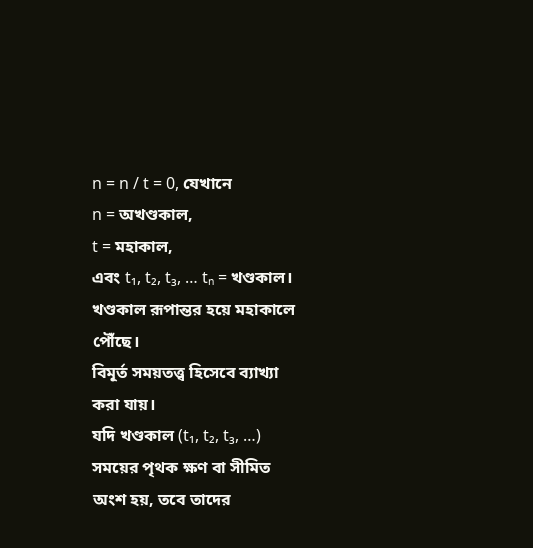n = n / t = 0, যেখানে
n = অখণ্ডকাল,
t = মহাকাল,
এবং t₁, t₂, t₃, … tₙ = খণ্ডকাল।
খণ্ডকাল রূপান্তর হয়ে মহাকালে পৌঁছে।
বিমূর্ত সময়তত্ত্ব হিসেবে ব্যাখ্যা করা যায়।
যদি খণ্ডকাল (t₁, t₂, t₃, …) সময়ের পৃথক ক্ষণ বা সীমিত অংশ হয়, তবে তাদের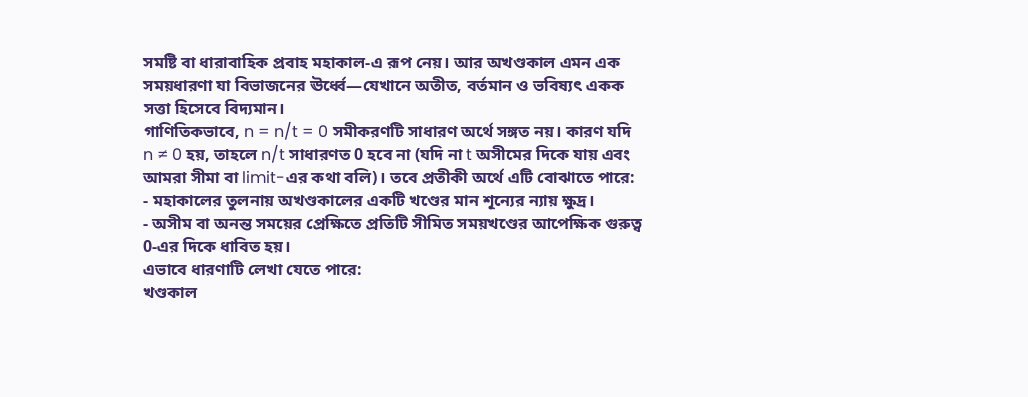সমষ্টি বা ধারাবাহিক প্রবাহ মহাকাল-এ রূপ নেয়। আর অখণ্ডকাল এমন এক সময়ধারণা যা বিভাজনের ঊর্ধ্বে—যেখানে অতীত, বর্তমান ও ভবিষ্যৎ একক সত্তা হিসেবে বিদ্যমান।
গাণিতিকভাবে, n = n/t = 0 সমীকরণটি সাধারণ অর্থে সঙ্গত নয়। কারণ যদি n ≠ 0 হয়, তাহলে n/t সাধারণত 0 হবে না (যদি না t অসীমের দিকে যায় এবং আমরা সীমা বা limit-এর কথা বলি)। তবে প্রতীকী অর্থে এটি বোঝাতে পারে:
- মহাকালের তুলনায় অখণ্ডকালের একটি খণ্ডের মান শূন্যের ন্যায় ক্ষুদ্র।
- অসীম বা অনন্ত সময়ের প্রেক্ষিতে প্রতিটি সীমিত সময়খণ্ডের আপেক্ষিক গুরুত্ব 0-এর দিকে ধাবিত হয়।
এভাবে ধারণাটি লেখা যেতে পারে:
খণ্ডকাল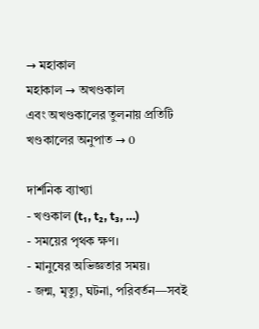→ মহাকাল
মহাকাল → অখণ্ডকাল
এবং অখণ্ডকালের তুলনায় প্রতিটি খণ্ডকালের অনুপাত → 0

দার্শনিক ব্যাখ্যা
- খণ্ডকাল (t₁, t₂, t₃, …)
- সময়ের পৃথক ক্ষণ।
- মানুষের অভিজ্ঞতার সময়।
- জন্ম, মৃত্যু, ঘটনা, পরিবর্তন—সবই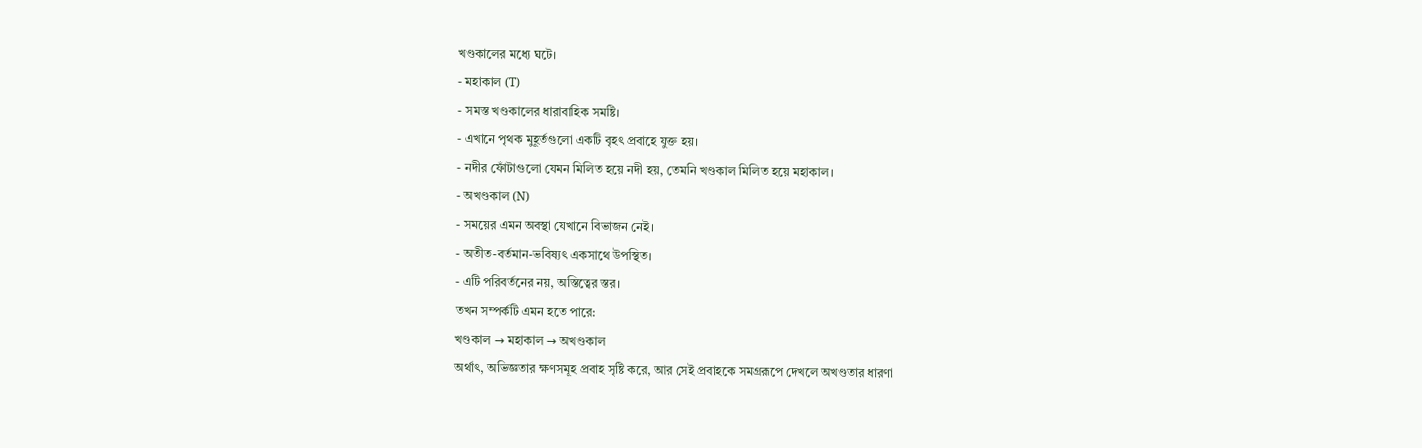খণ্ডকালের মধ্যে ঘটে।
- মহাকাল (T)
- সমস্ত খণ্ডকালের ধারাবাহিক সমষ্টি।
- এখানে পৃথক মুহূর্তগুলো একটি বৃহৎ প্রবাহে যুক্ত হয়।
- নদীর ফোঁটাগুলো যেমন মিলিত হয়ে নদী হয়, তেমনি খণ্ডকাল মিলিত হয়ে মহাকাল।
- অখণ্ডকাল (N)
- সময়ের এমন অবস্থা যেখানে বিভাজন নেই।
- অতীত-বর্তমান-ভবিষ্যৎ একসাথে উপস্থিত।
- এটি পরিবর্তনের নয়, অস্তিত্বের স্তর।
তখন সম্পর্কটি এমন হতে পারে:
খণ্ডকাল → মহাকাল → অখণ্ডকাল
অর্থাৎ, অভিজ্ঞতার ক্ষণসমূহ প্রবাহ সৃষ্টি করে, আর সেই প্রবাহকে সমগ্ররূপে দেখলে অখণ্ডতার ধারণা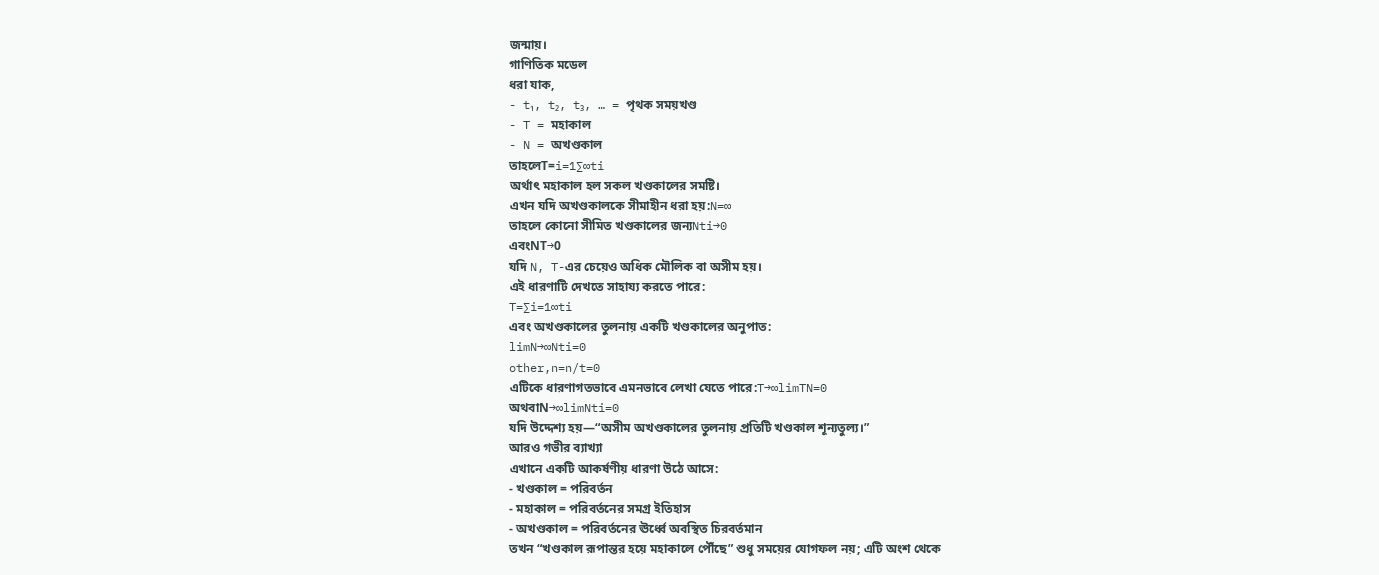জন্মায়।
গাণিতিক মডেল
ধরা যাক,
- t₁, t₂, t₃, … = পৃথক সময়খণ্ড
- T = মহাকাল
- N = অখণ্ডকাল
তাহলেT=i=1∑∞ti
অর্থাৎ মহাকাল হল সকল খণ্ডকালের সমষ্টি।
এখন যদি অখণ্ডকালকে সীমাহীন ধরা হয়:N=∞
তাহলে কোনো সীমিত খণ্ডকালের জন্যNti→0
এবংNT→0
যদি N, T-এর চেয়েও অধিক মৌলিক বা অসীম হয়।
এই ধারণাটি দেখতে সাহায্য করতে পারে:
T=∑i=1∞ti
এবং অখণ্ডকালের তুলনায় একটি খণ্ডকালের অনুপাত:
limN→∞Nti=0
other,n=n/t=0
এটিকে ধারণাগতভাবে এমনভাবে লেখা যেতে পারে:T→∞limTN=0
অথবাN→∞limNti=0
যদি উদ্দেশ্য হয়—“অসীম অখণ্ডকালের তুলনায় প্রতিটি খণ্ডকাল শূন্যতুল্য।”
আরও গভীর ব্যাখ্যা
এখানে একটি আকর্ষণীয় ধারণা উঠে আসে:
- খণ্ডকাল = পরিবর্তন
- মহাকাল = পরিবর্তনের সমগ্র ইতিহাস
- অখণ্ডকাল = পরিবর্তনের ঊর্ধ্বে অবস্থিত চিরবর্তমান
তখন “খণ্ডকাল রূপান্তর হয়ে মহাকালে পৌঁছে” শুধু সময়ের যোগফল নয়; এটি অংশ থেকে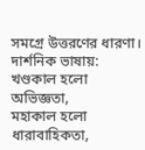সমগ্রে উত্তরণের ধারণা।
দার্শনিক ভাষায়:
খণ্ডকাল হলো অভিজ্ঞতা,
মহাকাল হলো ধারাবাহিকতা,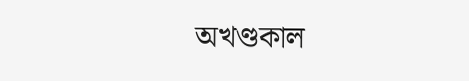অখণ্ডকাল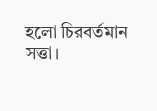হলো চিরবর্তমান সত্তা।